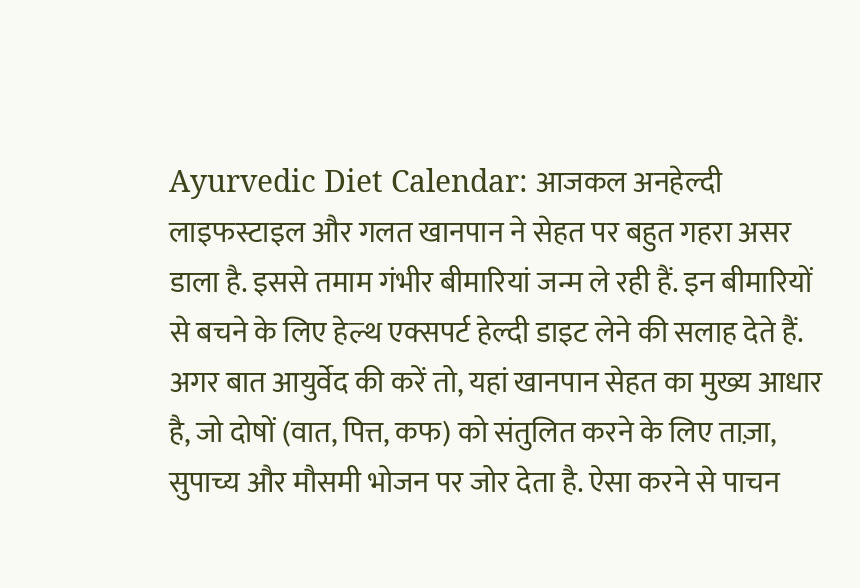Ayurvedic Diet Calendar: आजकल अनहेल्दी लाइफस्टाइल और गलत खानपान ने सेहत पर बहुत गहरा असर डाला है. इससे तमाम गंभीर बीमारियां जन्म ले रही हैं. इन बीमारियों से बचने के लिए हेल्थ एक्सपर्ट हेल्दी डाइट लेने की सलाह देते हैं. अगर बात आयुर्वेद की करें तो, यहां खानपान सेहत का मुख्य आधार है, जो दोषों (वात, पित्त, कफ) को संतुलित करने के लिए ताज़ा, सुपाच्य और मौसमी भोजन पर जोर देता है. ऐसा करने से पाचन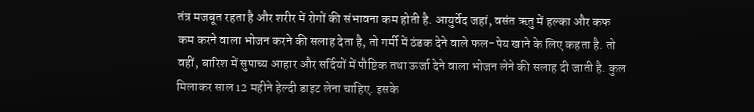तंत्र मजबूत रहता है और शरीर में रोगों की संभावना कम होती है. आयुर्वेद जहां, वसंत ऋतु में हल्का और कफ कम करने वाला भोजन करने की सलाह देता है, तो गर्मी में ठंडक देने वाले फल-पेय खाने के लिए कहता है. तो वहीं, बारिश में सुपाच्य आहार और सर्दियों में पौष्टिक तथा ऊर्जा देने वाला भोजन लेने की सलाह दी जाती है. कुल मिलाकर साल 12 महीने हेल्दी डाइट लेना चाहिए. इसके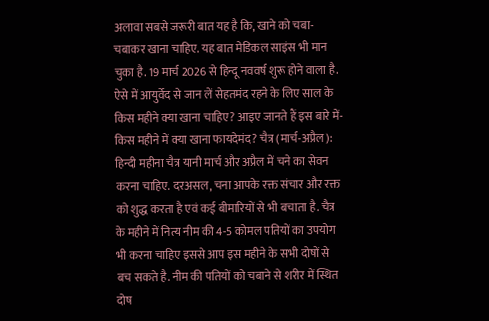अलावा सबसे जरूरी बात यह है कि, खाने को चबा-चबाकर खाना चाहिए. यह बात मेडिकल साइंस भी मान चुका है. 19 मार्च 2026 से हिन्दू नववर्ष शुरू होने वाला है. ऐसे में आयुर्वेद से जान लें सेहतमंद रहने के लिए साल के किस महीने क्या खाना चाहिए? आइए जानते हैं इस बारे में- किस महीने में क्या खाना फायदेमंद? चैत्र (मार्च-अप्रैल): हिन्दी महीना चैत्र यानी मार्च और अप्रैल में चने का सेवन करना चाहिए. दरअसल, चना आपके रक्त संचार और रक्त को शुद्ध करता है एवं कई बीमारियों से भी बचाता है. चैत्र के महीने में नित्य नीम की 4-5 कोमल पतियों का उपयोग भी करना चाहिए इससे आप इस महीने के सभी दोषों से बच सकते है. नीम की पतियों को चबाने से शरीर में स्थित दोष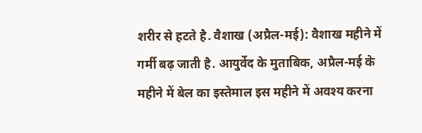शरीर से हटते है. वैशाख (अप्रैल-मई): वैशाख महीने में गर्मी बढ़ जाती है. आयुर्वेद के मुताबिक, अप्रैल-मई के महीने में बेल का इस्तेमाल इस महीने में अवश्य करना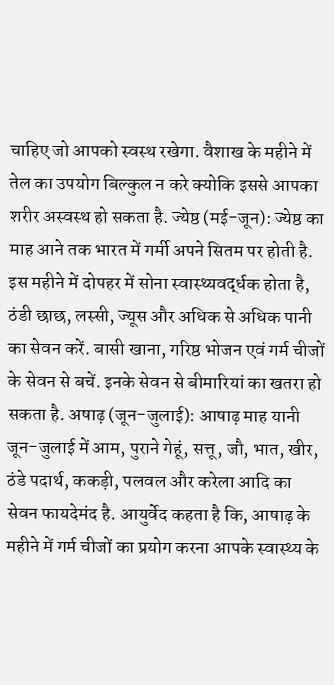चाहिए जो आपको स्वस्थ रखेगा. वैशाख के महीने में तेल का उपयोग बिल्कुल न करे क्योकि इससे आपका शरीर अस्वस्थ हो सकता है. ज्येष्ठ (मई-जून): ज्येष्ठ का माह आने तक भारत में गर्मी अपने सितम पर होती है. इस महीने में दोपहर में सोना स्वास्थ्यवर्द्धक होता है, ठंडी छाछ, लस्सी, ज्यूस और अधिक से अधिक पानी का सेवन करें. बासी खाना, गरिष्ठ भोजन एवं गर्म चीजों के सेवन से बचें. इनके सेवन से बीमारियां का खतरा हो सकता है. अषाढ़ (जून-जुलाई): आषाढ़ माह यानी जून-जुलाई में आम, पुराने गेहूं, सत्तू, जौ, भात, खीर, ठंडे पदार्थ, ककड़ी, पलवल और करेला आदि का सेवन फायदेमंद है. आयुर्वेद कहता है कि, आषाढ़ के महीने में गर्म चीजों का प्रयोग करना आपके स्वास्थ्य के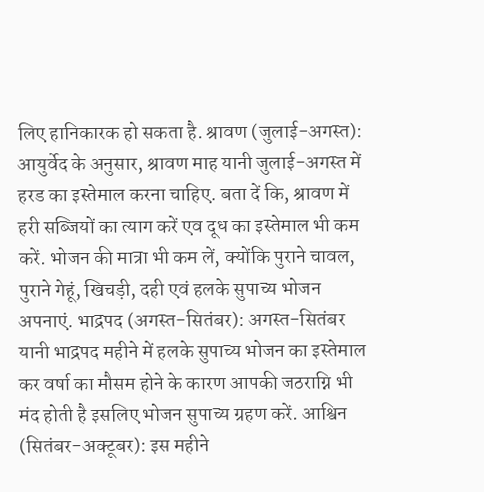लिए हानिकारक हो सकता है. श्रावण (जुलाई-अगस्त): आयुर्वेद के अनुसार, श्रावण माह यानी जुलाई-अगस्त में हरड का इस्तेमाल करना चाहिए. बता दें कि, श्रावण में हरी सब्जियों का त्याग करें एव दूध का इस्तेमाल भी कम करें. भोजन की मात्रा भी कम लें, क्योंकि पुराने चावल, पुराने गेहूं, खिचड़ी, दही एवं हलके सुपाच्य भोजन अपनाएं. भाद्रपद (अगस्त-सितंबर): अगस्त-सितंबर यानी भाद्रपद महीने में हलके सुपाच्य भोजन का इस्तेमाल कर वर्षा का मौसम होने के कारण आपकी जठराग्नि भी मंद होती है इसलिए भोजन सुपाच्य ग्रहण करें. आश्विन (सितंबर-अक्टूबर): इस महीने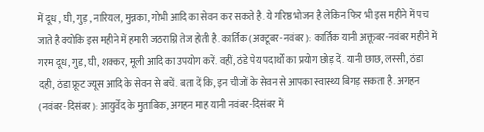में दूध , घी, गुड़ , नारियल, मुन्नका, गोभी आदि का सेवन कर सकते है. ये गरिष्ठ भोजन है लेकिन फिर भी इस महीने में पच जाते है क्योकि इस महीने में हमारी जठराग्नि तेज होती है. कार्तिक (अक्टूबर-नवंबर): कार्तिक यानी अक्तूबर-नवंबर महीने में गरम दूध, गुड, घी, शक्कर, मूली आदि का उपयोग करें. वहीं, ठंडे पेय पदार्थों का प्रयोग छोड़ दें. यानी छाछ, लस्सी, ठंडा दही, ठंडा फ्रूट ज्यूस आदि के सेवन से बचें. बता दें कि, इन चीजों के सेवन से आपका स्वास्थ्य बिगड़ सकता है. अगहन (नवंबर-दिसंबर): आयुर्वेद के मुताबिक, अगहन माह यानी नवंबर-दिसंबर में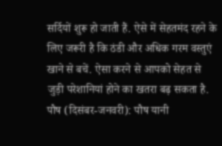सर्दियों शुरू हो जाती हैं. ऐसे में सेहतमंद रहने के लिए जरूरी है कि ठंडी और अधिक गरम वस्तुएं खाने से बचें. ऐसा करने से आपको सेहत से जुड़ी परेशानियां होने का खतरा बढ़ सकता है. पौष (दिसंबर-जनवरी): पौष यानी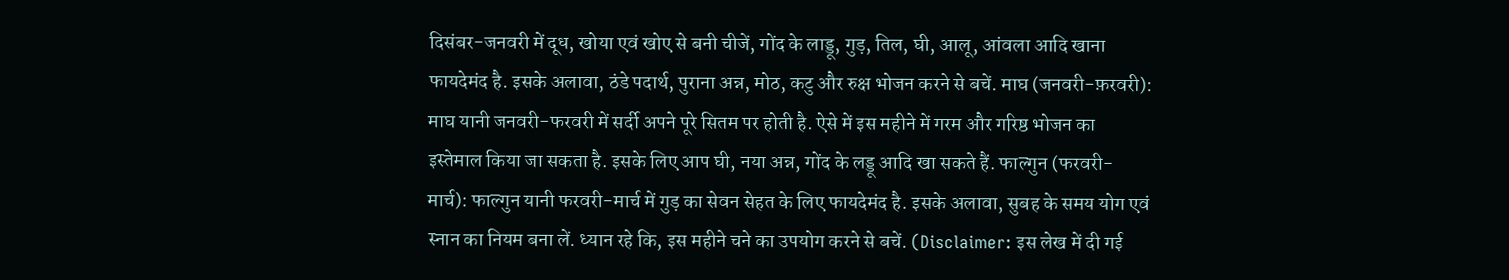दिसंबर-जनवरी में दूध, खोया एवं खोए से बनी चीजें, गोंद के लाड्डू, गुड़, तिल, घी, आलू, आंवला आदि खाना फायदेमंद है. इसके अलावा, ठंडे पदार्थ, पुराना अन्न, मोठ, कटु और रुक्ष भोजन करने से बचें. माघ (जनवरी-फ़रवरी): माघ यानी जनवरी-फरवरी में सर्दी अपने पूरे सितम पर होती है. ऐसे में इस महीने में गरम और गरिष्ठ भोजन का इस्तेमाल किया जा सकता है. इसके लिए आप घी, नया अन्न, गोंद के लड्डू आदि खा सकते हैं. फाल्गुन (फरवरी-मार्च): फाल्गुन यानी फरवरी-मार्च में गुड़ का सेवन सेहत के लिए फायदेमंद है. इसके अलावा, सुबह के समय योग एवं स्नान का नियम बना लें. ध्यान रहे कि, इस महीने चने का उपयोग करने से बचें. (Disclaimer: इस लेख में दी गई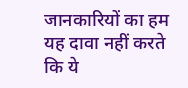जानकारियों का हम यह दावा नहीं करते कि ये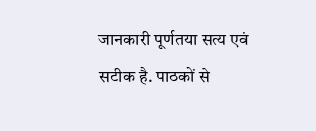जानकारी पूर्णतया सत्य एवं सटीक है. पाठकों से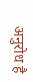अनुरोध है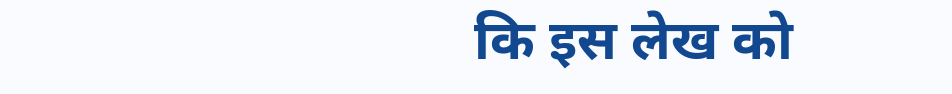कि इस लेख को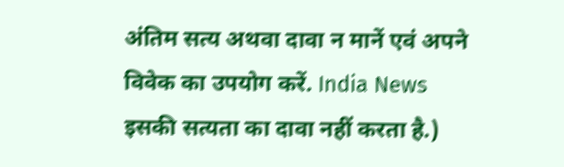अंतिम सत्य अथवा दावा न मानें एवं अपने विवेक का उपयोग करें. India News इसकी सत्यता का दावा नहीं करता है.)